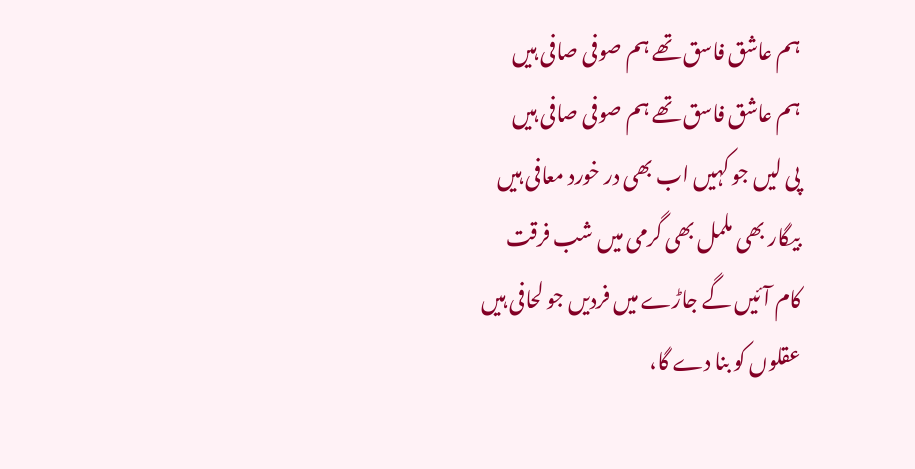ہم عاشق فاسق تھے ہم صوفی صافی ہیں
ہم عاشق فاسق تھے ہم صوفی صافی ہیں
پی لیں جو کہیں اب بھی در خورد معافی ہیں
بیگار بھی ململ بھی گرمی میں شب فرقت
کام آئیں گے جاڑے میں فردیں جو لحافی ہیں
عقلوں کو بنا دے گا،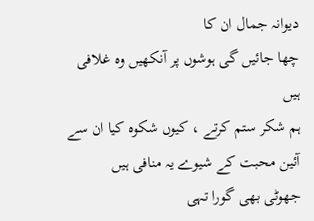دیوانہ جمال ان کا
چھا جائیں گی ہوشوں پر آنکھیں وہ غلافی ہیں
ہم شکر ستم کرتے ، کیوں شکوہ کیا ان سے
آئین محبت کے شیوے یہ منافی ہیں
جھوٹی بھی گورا تہی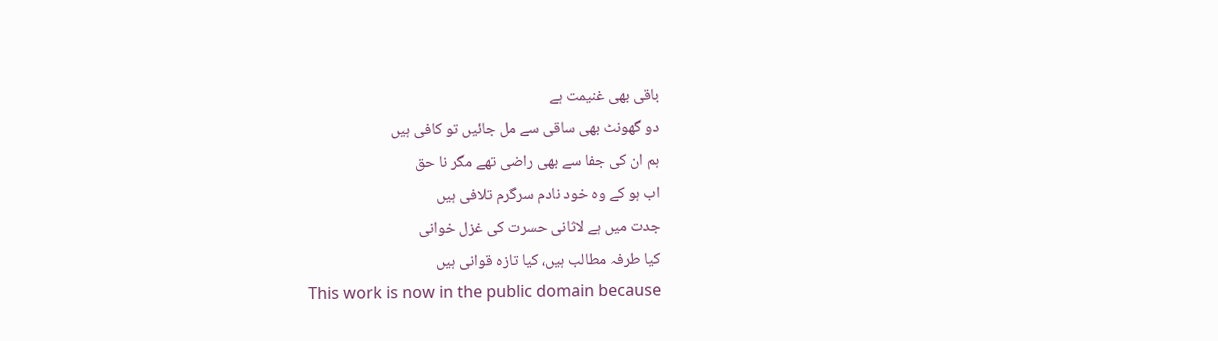باقی بھی غنیمت ہے
دو گھونٹ بھی ساقی سے مل جائیں تو کافی ہیں
ہم ان کی جفا سے بھی راضی تھے مگر نا حق
اب ہو کے وہ خود نادم سرگرم تلافی ہیں
جدت میں ہے لاثانی حسرت کی غزل خوانی
کیا طرفہ مطالب ہیں، کیا تازہ قوانی ہیں
This work is now in the public domain because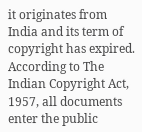it originates from India and its term of copyright has expired. According to The Indian Copyright Act, 1957, all documents enter the public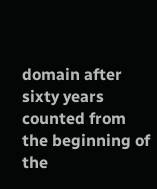domain after sixty years counted from the beginning of the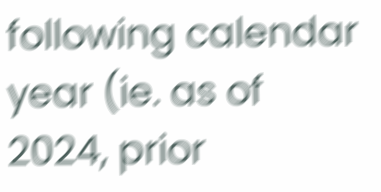following calendar year (ie. as of 2024, prior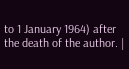to 1 January 1964) after the death of the author. |